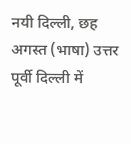नयी दिल्ली, छह अगस्त (भाषा) उत्तर पूर्वी दिल्ली में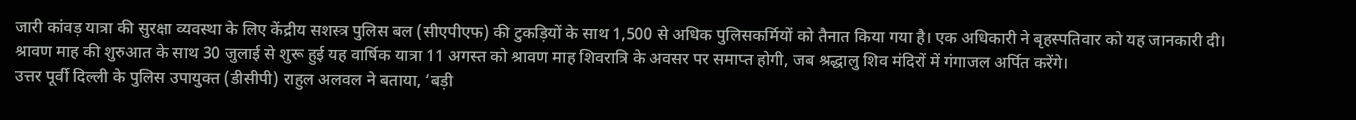जारी कांवड़ यात्रा की सुरक्षा व्यवस्था के लिए केंद्रीय सशस्त्र पुलिस बल (सीएपीएफ) की टुकड़ियों के साथ 1,500 से अधिक पुलिसकर्मियों को तैनात किया गया है। एक अधिकारी ने बृहस्पतिवार को यह जानकारी दी।
श्रावण माह की शुरुआत के साथ 30 जुलाई से शुरू हुई यह वार्षिक यात्रा 11 अगस्त को श्रावण माह शिवरात्रि के अवसर पर समाप्त होगी, जब श्रद्धालु शिव मंदिरों में गंगाजल अर्पित करेंगे।
उत्तर पूर्वी दिल्ली के पुलिस उपायुक्त (डीसीपी) राहुल अलवल ने बताया, ‘बड़ी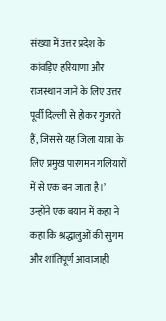संख्या में उत्तर प्रदेश के कांवड़िए हरियाणा और राजस्थान जाने के लिए उत्तर पूर्वी दिल्ली से होकर गुजरते हैं, जिससे यह जिला यात्रा के लिए प्रमुख पारगमन गलियारों में से एक बन जाता है।’
उन्होंने एक बयान में कहा ने कहा कि श्रद्धालुओं की सुगम और शांतिपूर्ण आवाजाही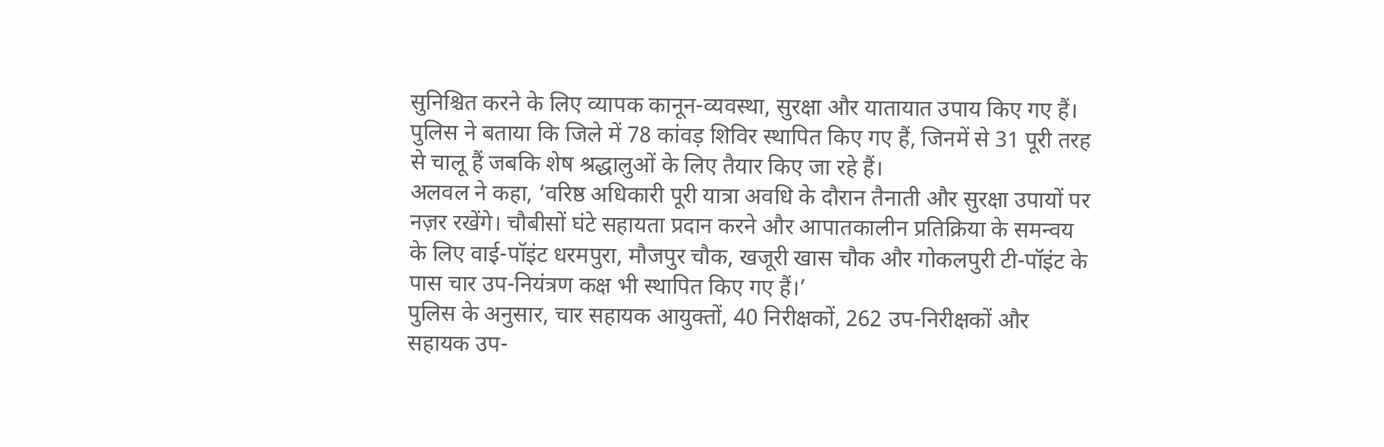सुनिश्चित करने के लिए व्यापक कानून-व्यवस्था, सुरक्षा और यातायात उपाय किए गए हैं।
पुलिस ने बताया कि जिले में 78 कांवड़ शिविर स्थापित किए गए हैं, जिनमें से 31 पूरी तरह से चालू हैं जबकि शेष श्रद्धालुओं के लिए तैयार किए जा रहे हैं।
अलवल ने कहा, ‘वरिष्ठ अधिकारी पूरी यात्रा अवधि के दौरान तैनाती और सुरक्षा उपायों पर नज़र रखेंगे। चौबीसों घंटे सहायता प्रदान करने और आपातकालीन प्रतिक्रिया के समन्वय के लिए वाई-पॉइंट धरमपुरा, मौजपुर चौक, खजूरी खास चौक और गोकलपुरी टी-पॉइंट के पास चार उप-नियंत्रण कक्ष भी स्थापित किए गए हैं।’
पुलिस के अनुसार, चार सहायक आयुक्तों, 40 निरीक्षकों, 262 उप-निरीक्षकों और सहायक उप-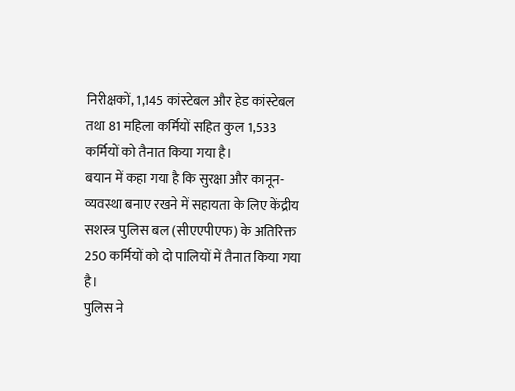निरीक्षकों, 1,145 कांस्टेबल और हेड कांस्टेबल तथा 81 महिला कर्मियों सहित कुल 1,533 कर्मियों को तैनात किया गया है।
बयान में कहा गया है कि सुरक्षा और कानून-व्यवस्था बनाए रखने में सहायता के लिए केंद्रीय सशस्त्र पुलिस बल (सीएएपीएफ) के अतिरिक्त 250 कर्मियों को दो पालियों में तैनात किया गया है।
पुलिस ने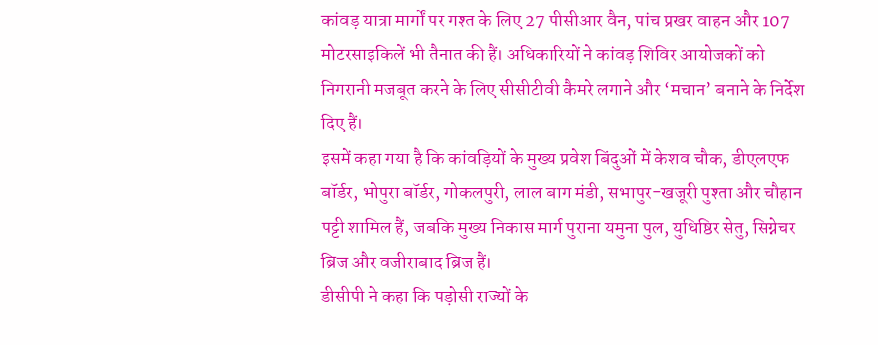कांवड़ यात्रा मार्गों पर गश्त के लिए 27 पीसीआर वैन, पांच प्रखर वाहन और 107 मोटरसाइकिलें भी तैनात की हैं। अधिकारियों ने कांवड़ शिविर आयोजकों को निगरानी मजबूत करने के लिए सीसीटीवी कैमरे लगाने और ‘मचान’ बनाने के निर्देश दिए हैं।
इसमें कहा गया है कि कांवड़ियों के मुख्य प्रवेश बिंदुओं में केशव चौक, डीएलएफ बॉर्डर, भोपुरा बॉर्डर, गोकलपुरी, लाल बाग मंडी, सभापुर-खजूरी पुश्ता और चौहान पट्टी शामिल हैं, जबकि मुख्य निकास मार्ग पुराना यमुना पुल, युधिष्ठिर सेतु, सिग्नेचर ब्रिज और वजीराबाद ब्रिज हैं।
डीसीपी ने कहा कि पड़ोसी राज्यों के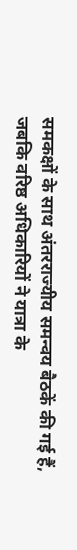समकक्षों के साथ अंतरराज्यीय समन्वय बैठकें की गई हैं, जबकि वरिष्ठ अधिकारियों ने यात्रा के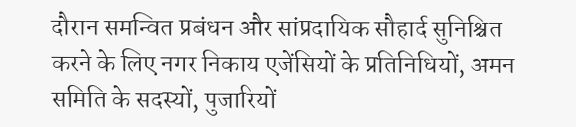दौरान समन्वित प्रबंधन और सांप्रदायिक सौहार्द सुनिश्चित करने के लिए नगर निकाय एजेंसियों के प्रतिनिधियों, अमन समिति के सदस्यों, पुजारियों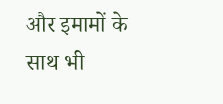और इमामों के साथ भी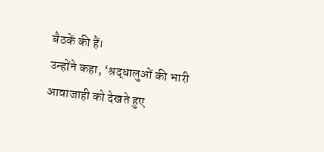बैठकें की हैं।
उन्होंने कहा, ‘श्रद्धालुओं की भारी आवाजाही को देखते हुए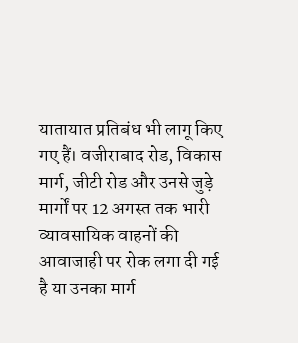यातायात प्रतिबंध भी लागू किए गए हैं। वजीराबाद रोड, विकास मार्ग, जीटी रोड और उनसे जुड़े मार्गों पर 12 अगस्त तक भारी व्यावसायिक वाहनों की आवाजाही पर रोक लगा दी गई है या उनका मार्ग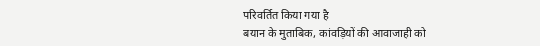परिवर्तित किया गया है
बयान के मुताबिक, कांवड़ियों की आवाजाही को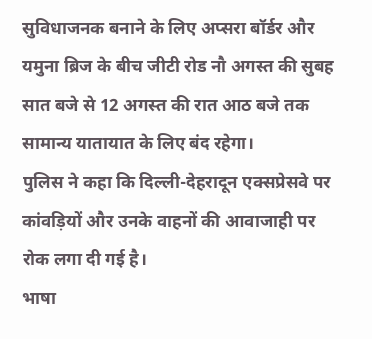सुविधाजनक बनाने के लिए अप्सरा बॉर्डर और यमुना ब्रिज के बीच जीटी रोड नौ अगस्त की सुबह सात बजे से 12 अगस्त की रात आठ बजे तक सामान्य यातायात के लिए बंद रहेगा।
पुलिस ने कहा कि दिल्ली-देहरादून एक्सप्रेसवे पर कांवड़ियों और उनके वाहनों की आवाजाही पर रोक लगा दी गई है।
भाषा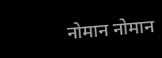नोमान नोमान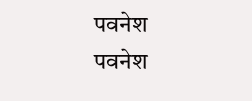पवनेश
पवनेश